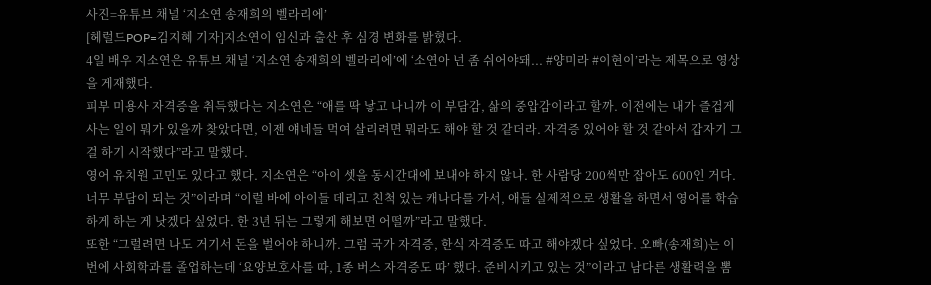사진=유튜브 채널 ‘지소연 송재희의 벨라리에’
[헤럴드POP=김지혜 기자]지소연이 임신과 출산 후 심경 변화를 밝혔다.
4일 배우 지소연은 유튜브 채널 ‘지소연 송재희의 벨라리에’에 ‘소연아 넌 좀 쉬어야돼... #양미라 #이현이’라는 제목으로 영상을 게재했다.
피부 미용사 자격증을 취득했다는 지소연은 “애를 딱 낳고 나니까 이 부담감, 삶의 중압감이라고 할까. 이전에는 내가 즐겁게 사는 일이 뭐가 있을까 찾았다면, 이젠 얘네들 먹여 살리려면 뭐라도 해야 할 것 같더라. 자격증 있어야 할 것 같아서 갑자기 그걸 하기 시작했다”라고 말했다.
영어 유치원 고민도 있다고 했다. 지소연은 “아이 셋을 동시간대에 보내야 하지 않나. 한 사람당 200씩만 잡아도 600인 거다. 너무 부담이 되는 것”이라며 “이럴 바에 아이들 데리고 친척 있는 캐나다를 가서, 애들 실제적으로 생활을 하면서 영어를 학습하게 하는 게 낫겠다 싶었다. 한 3년 뒤는 그렇게 해보면 어떨까”라고 말했다.
또한 “그럴려면 나도 거기서 돈을 벌어야 하니까. 그럼 국가 자격증, 한식 자격증도 따고 해야겠다 싶었다. 오빠(송재희)는 이번에 사회학과를 졸업하는데 ‘요양보호사를 따, 1종 버스 자격증도 따’ 했다. 준비시키고 있는 것”이라고 남다른 생활력을 뽐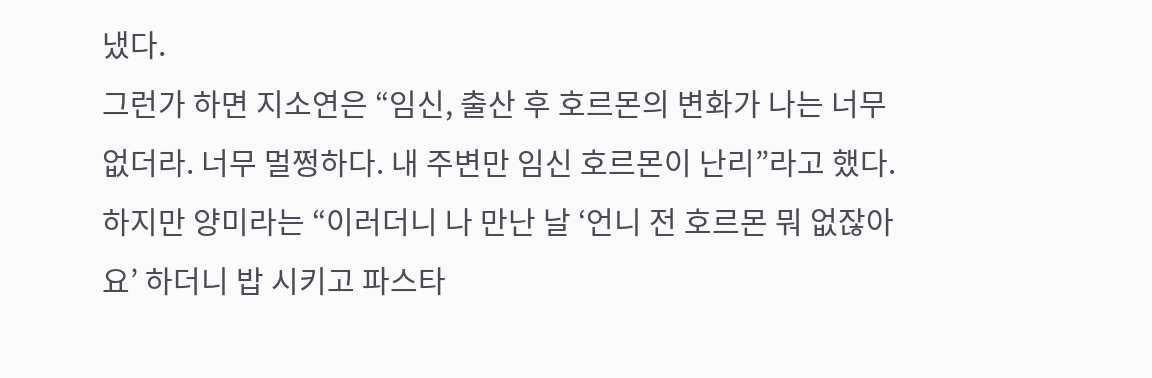냈다.
그런가 하면 지소연은 “임신, 출산 후 호르몬의 변화가 나는 너무 없더라. 너무 멀쩡하다. 내 주변만 임신 호르몬이 난리”라고 했다. 하지만 양미라는 “이러더니 나 만난 날 ‘언니 전 호르몬 뭐 없잖아요’ 하더니 밥 시키고 파스타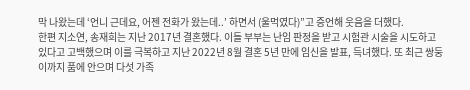막 나왔는데 ‘언니 근데요, 어젠 전화가 왔는데..’ 하면서 (울먹였다)”고 증언해 웃음을 더했다.
한편 지소연, 송재희는 지난 2017년 결혼했다. 이들 부부는 난임 판정을 받고 시험관 시술을 시도하고 있다고 고백했으며 이를 극복하고 지난 2022년 8월 결혼 5년 만에 임신을 발표, 득녀했다. 또 최근 쌍둥이까지 품에 안으며 다섯 가족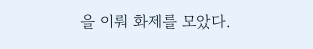을 이뤄 화제를 모았다.